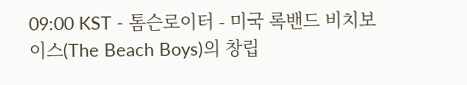09:00 KST - 톰슨로이터 - 미국 록밴드 비치보이스(The Beach Boys)의 창립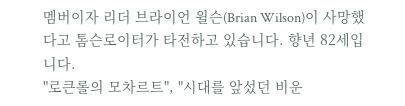멤버이자 리더 브라이언 윌슨(Brian Wilson)이 사망했다고 톰슨로이터가 타전하고 있습니다. 향년 82세입니다.
"로큰롤의 모차르트", "시대를 앞섰던 비운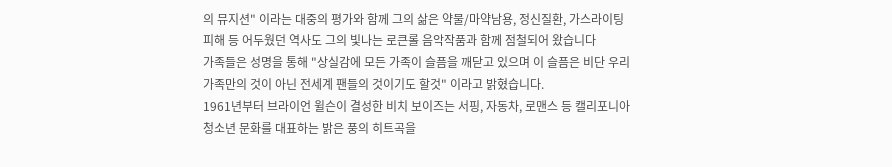의 뮤지션" 이라는 대중의 평가와 함께 그의 삶은 약물/마약남용, 정신질환, 가스라이팅 피해 등 어두웠던 역사도 그의 빛나는 로큰롤 음악작품과 함께 점철되어 왔습니다
가족들은 성명을 통해 "상실감에 모든 가족이 슬픔을 깨닫고 있으며 이 슬픔은 비단 우리가족만의 것이 아닌 전세계 팬들의 것이기도 할것" 이라고 밝혔습니다.
1961년부터 브라이언 윌슨이 결성한 비치 보이즈는 서핑, 자동차, 로맨스 등 캘리포니아 청소년 문화를 대표하는 밝은 풍의 히트곡을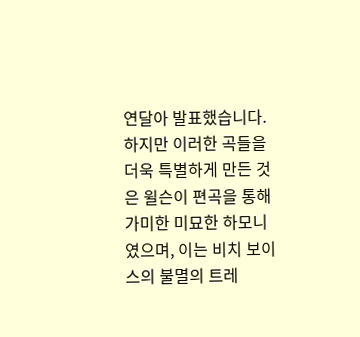연달아 발표했습니다. 하지만 이러한 곡들을 더욱 특별하게 만든 것은 윌슨이 편곡을 통해 가미한 미묘한 하모니였으며, 이는 비치 보이스의 불멸의 트레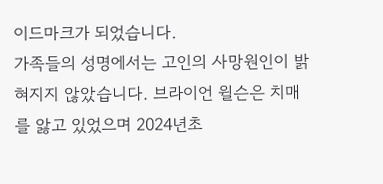이드마크가 되었습니다.
가족들의 성명에서는 고인의 사망원인이 밝혀지지 않았습니다. 브라이언 윌슨은 치매를 앓고 있었으며 2024년초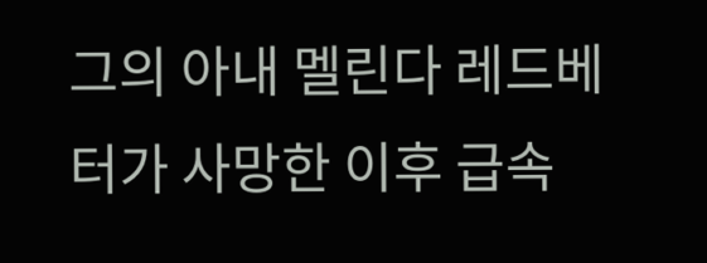그의 아내 멜린다 레드베터가 사망한 이후 급속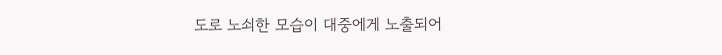도로 노쇠한 모습이 대중에게 노출되어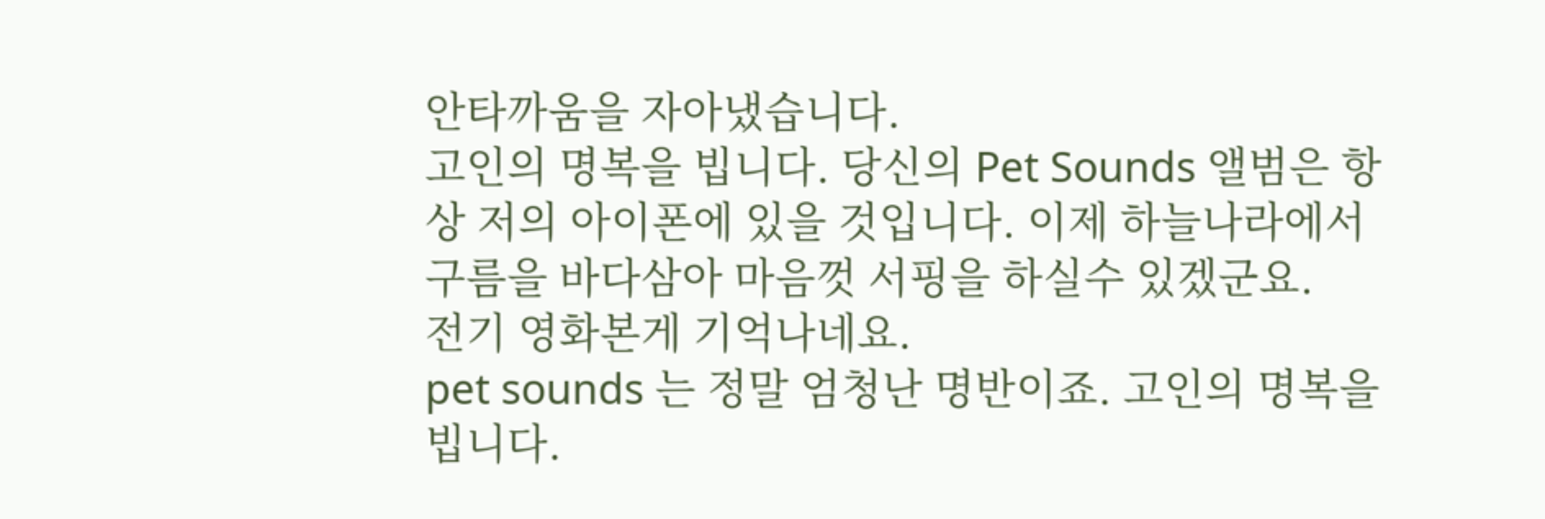안타까움을 자아냈습니다.
고인의 명복을 빕니다. 당신의 Pet Sounds 앨범은 항상 저의 아이폰에 있을 것입니다. 이제 하늘나라에서 구름을 바다삼아 마음껏 서핑을 하실수 있겠군요.
전기 영화본게 기억나네요.
pet sounds 는 정말 엄청난 명반이죠. 고인의 명복을 빕니다.